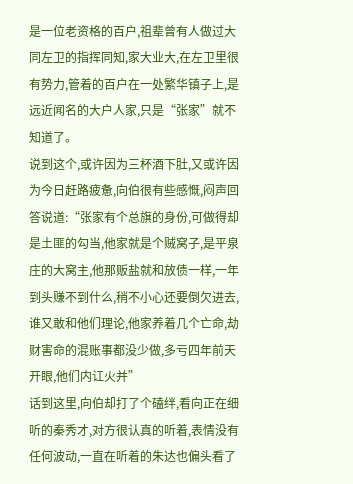是一位老资格的百户,祖辈曾有人做过大同左卫的指挥同知,家大业大,在左卫里很有势力,管着的百户在一处繁华镇子上,是远近闻名的大户人家,只是“张家”就不知道了。
说到这个,或许因为三杯酒下肚,又或许因为今日赶路疲惫,向伯很有些感慨,闷声回答说道:“张家有个总旗的身份,可做得却是土匪的勾当,他家就是个贼窝子,是平泉庄的大窝主,他那贩盐就和放债一样,一年到头赚不到什么,稍不小心还要倒欠进去,谁又敢和他们理论,他家养着几个亡命,劫财害命的混账事都没少做,多亏四年前天开眼,他们内讧火并”
话到这里,向伯却打了个磕绊,看向正在细听的秦秀才,对方很认真的听着,表情没有任何波动,一直在听着的朱达也偏头看了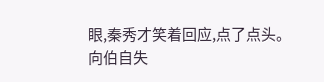眼,秦秀才笑着回应,点了点头。
向伯自失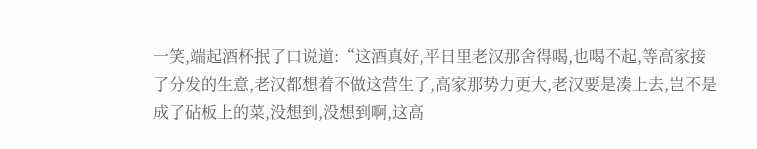一笑,端起酒杯抿了口说道:“这酒真好,平日里老汉那舍得喝,也喝不起,等高家接了分发的生意,老汉都想着不做这营生了,高家那势力更大,老汉要是凑上去,岂不是成了砧板上的菜,没想到,没想到啊,这高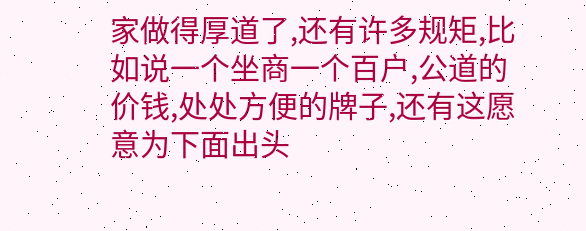家做得厚道了,还有许多规矩,比如说一个坐商一个百户,公道的价钱,处处方便的牌子,还有这愿意为下面出头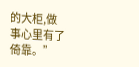的大柜,做事心里有了倚靠。”